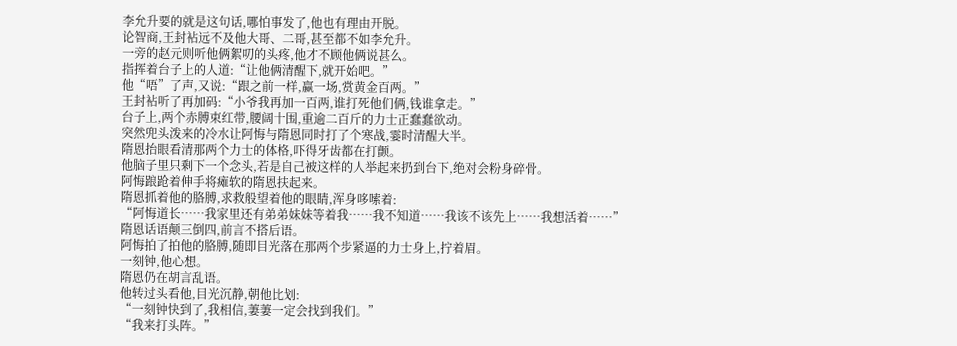李允升要的就是这句话,哪怕事发了,他也有理由开脱。
论智商,王封袩远不及他大哥、二哥,甚至都不如李允升。
一旁的赵元则听他俩絮叨的头疼,他才不顾他俩说甚么。
指挥着台子上的人道:“让他俩清醒下,就开始吧。”
他“唔”了声,又说:“跟之前一样,赢一场,赏黄金百两。”
王封袩听了再加码:“小爷我再加一百两,谁打死他们俩,钱谁拿走。”
台子上,两个赤膊束红带,腰阔十围,重逾二百斤的力士正蠢蠢欲动。
突然兜头泼来的冷水让阿悔与隋恩同时打了个寒战,霎时清醒大半。
隋恩抬眼看清那两个力士的体格,吓得牙齿都在打颤。
他脑子里只剩下一个念头,若是自己被这样的人举起来扔到台下,绝对会粉身碎骨。
阿悔踉跄着伸手将瘫软的隋恩扶起来。
隋恩抓着他的胳膊,求救般望着他的眼睛,浑身哆嗦着:
“阿悔道长……我家里还有弟弟妹妹等着我……我不知道……我该不该先上……我想活着……”
隋恩话语颠三倒四,前言不搭后语。
阿悔拍了拍他的胳膊,随即目光落在那两个步紧逼的力士身上,拧着眉。
一刻钟,他心想。
隋恩仍在胡言乱语。
他转过头看他,目光沉静,朝他比划:
“一刻钟快到了,我相信,萋萋一定会找到我们。”
“我来打头阵。”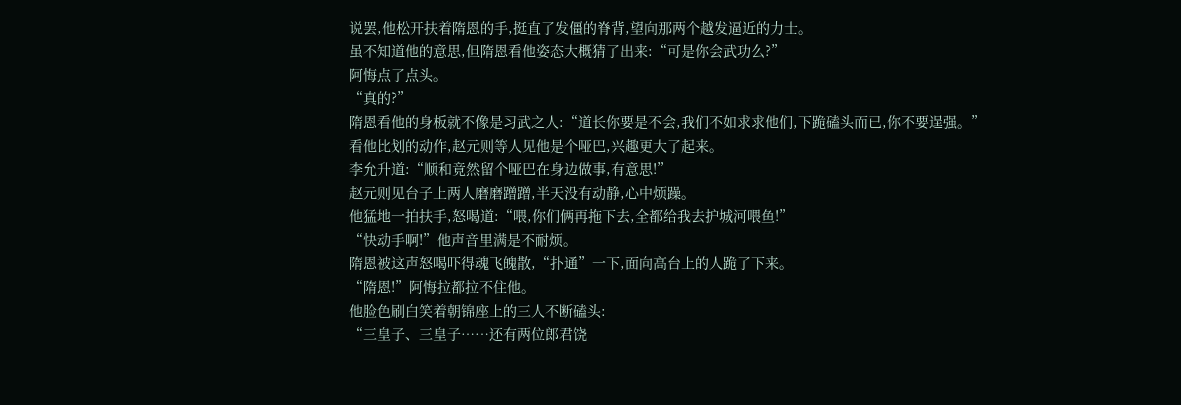说罢,他松开扶着隋恩的手,挺直了发僵的脊背,望向那两个越发逼近的力士。
虽不知道他的意思,但隋恩看他姿态大概猜了出来:“可是你会武功么?”
阿悔点了点头。
“真的?”
隋恩看他的身板就不像是习武之人:“道长你要是不会,我们不如求求他们,下跪磕头而已,你不要逞强。”
看他比划的动作,赵元则等人见他是个哑巴,兴趣更大了起来。
李允升道:“顺和竟然留个哑巴在身边做事,有意思!”
赵元则见台子上两人磨磨蹭蹭,半天没有动静,心中烦躁。
他猛地一拍扶手,怒喝道:“喂,你们俩再拖下去,全都给我去护城河喂鱼!”
“快动手啊!”他声音里满是不耐烦。
隋恩被这声怒喝吓得魂飞魄散,“扑通”一下,面向高台上的人跪了下来。
“隋恩!”阿悔拉都拉不住他。
他脸色刷白笑着朝锦座上的三人不断磕头:
“三皇子、三皇子……还有两位郎君饶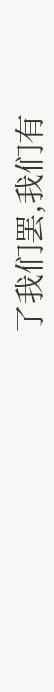了我们罢,我们有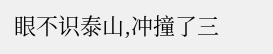眼不识泰山,冲撞了三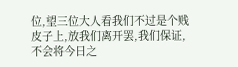位,望三位大人看我们不过是个贱皮子上,放我们离开罢,我们保证,不会将今日之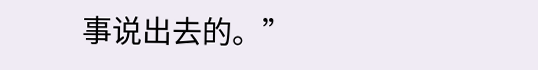事说出去的。”